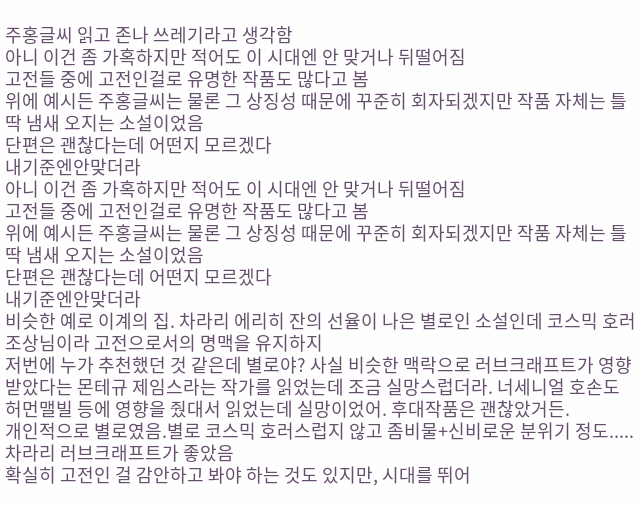주홍글씨 읽고 존나 쓰레기라고 생각함
아니 이건 좀 가혹하지만 적어도 이 시대엔 안 맞거나 뒤떨어짐
고전들 중에 고전인걸로 유명한 작품도 많다고 봄
위에 예시든 주홍글씨는 물론 그 상징성 때문에 꾸준히 회자되겠지만 작품 자체는 틀딱 냄새 오지는 소설이었음
단편은 괜찮다는데 어떤지 모르겠다
내기준엔안맞더라
아니 이건 좀 가혹하지만 적어도 이 시대엔 안 맞거나 뒤떨어짐
고전들 중에 고전인걸로 유명한 작품도 많다고 봄
위에 예시든 주홍글씨는 물론 그 상징성 때문에 꾸준히 회자되겠지만 작품 자체는 틀딱 냄새 오지는 소설이었음
단편은 괜찮다는데 어떤지 모르겠다
내기준엔안맞더라
비슷한 예로 이계의 집. 차라리 에리히 잔의 선율이 나은 별로인 소설인데 코스믹 호러 조상님이라 고전으로서의 명맥을 유지하지
저번에 누가 추천했던 것 같은데 별로야? 사실 비슷한 맥락으로 러브크래프트가 영향 받았다는 몬테규 제임스라는 작가를 읽었는데 조금 실망스럽더라. 너세니얼 호손도 허먼맬빌 등에 영향을 줬대서 읽었는데 실망이었어. 후대작품은 괜찮았거든.
개인적으로 별로였음.별로 코스믹 호러스럽지 않고 좀비물+신비로운 분위기 정도..... 차라리 러브크래프트가 좋았음
확실히 고전인 걸 감안하고 봐야 하는 것도 있지만, 시대를 뛰어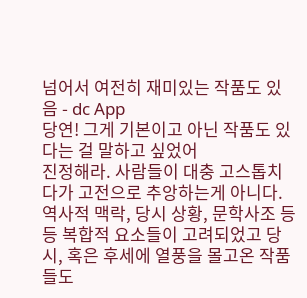넘어서 여전히 재미있는 작품도 있음 - dc App
당연! 그게 기본이고 아닌 작품도 있다는 걸 말하고 싶었어
진정해라. 사람들이 대충 고스톱치다가 고전으로 추앙하는게 아니다. 역사적 맥락, 당시 상황, 문학사조 등등 복합적 요소들이 고려되었고 당시, 혹은 후세에 열풍을 몰고온 작품들도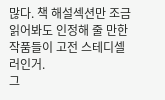많다. 책 해설섹션만 조금 읽어봐도 인정해 줄 만한 작품들이 고전 스테디셀러인거.
그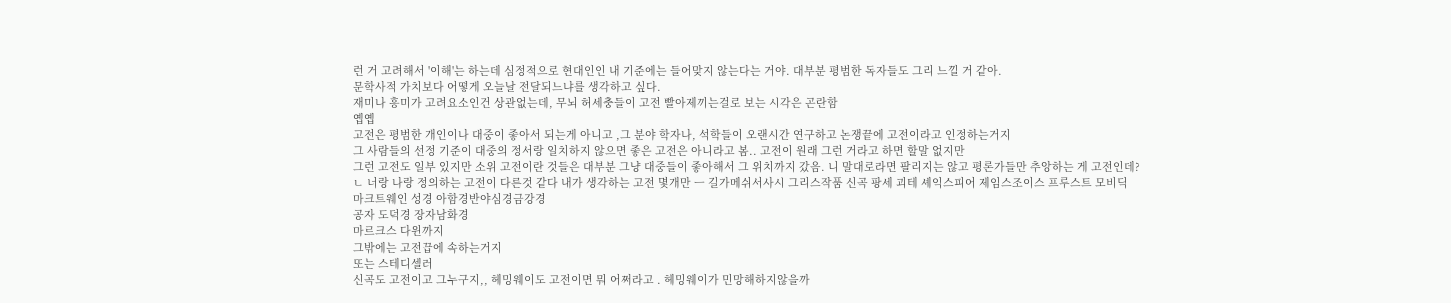런 거 고려해서 '이해'는 하는데 심정적으로 현대인인 내 기준에는 들어맞지 않는다는 거야. 대부분 평범한 독자들도 그리 느낄 거 같아.
문학사적 가치보다 어떻게 오늘날 전달되느냐를 생각하고 싶다.
재미나 흥미가 고려요소인건 상관없는데, 무뇌 허세충들이 고전 빨아제끼는걸로 보는 시각은 곤란함
옙옙
고전은 평범한 개인이나 대중이 좋아서 되는게 아니고 ,그 분야 학자나, 석학들이 오랜시간 연구하고 논쟁끝에 고전이라고 인정하는거지
그 사람들의 선정 기준이 대중의 정서랑 일치하지 않으면 좋은 고전은 아니라고 봄.. 고전이 원래 그런 거라고 하면 할말 없지만
그런 고전도 일부 있지만 소위 고전이란 것들은 대부분 그냥 대중들이 좋아해서 그 위치까지 갔음. 니 말대로라면 팔리지는 않고 평론가들만 추앙하는 게 고전인데?
ㄴ 너랑 나랑 정의하는 고전이 다른것 같다 내가 생각하는 고전 몇개만 ㅡ 길가메쉬서사시 그리스작품 신곡 팡세 괴테 셰익스피어 제임스조이스 프루스트 모비딕
마크트웨인 성경 아함경반야심경금강경
공자 도덕경 장자남화경
마르크스 다윈까지
그밖에는 고전끕에 속하는거지
또는 스테디셀러
신곡도 고전이고 그누구지,, 헤밍웨이도 고전이면 뭐 어쩌라고 . 헤밍웨이가 민망해하지않을까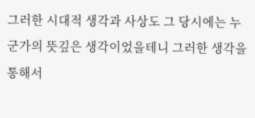그러한 시대적 생각과 사상도 그 당시에는 누군가의 뜻깊은 생각이었을테니 그러한 생각을 통해서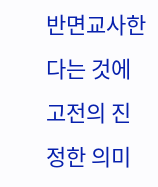반면교사한다는 것에 고전의 진정한 의미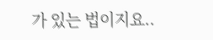가 있는 법이지요..